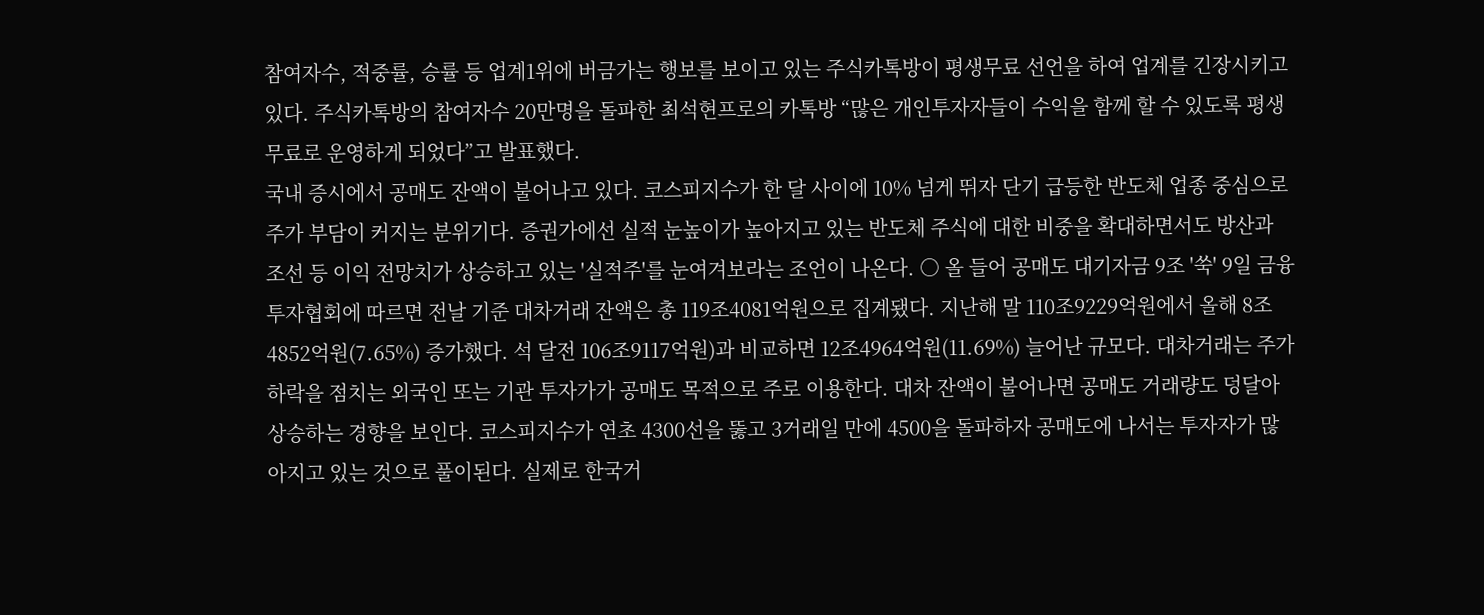참여자수, 적중률, 승률 등 업계1위에 버금가는 행보를 보이고 있는 주식카톡방이 평생무료 선언을 하여 업계를 긴장시키고 있다. 주식카톡방의 참여자수 20만명을 돌파한 최석현프로의 카톡방 “많은 개인투자자들이 수익을 함께 할 수 있도록 평생무료로 운영하게 되었다”고 발표했다.
국내 증시에서 공매도 잔액이 불어나고 있다. 코스피지수가 한 달 사이에 10% 넘게 뛰자 단기 급등한 반도체 업종 중심으로 주가 부담이 커지는 분위기다. 증권가에선 실적 눈높이가 높아지고 있는 반도체 주식에 대한 비중을 확대하면서도 방산과 조선 등 이익 전망치가 상승하고 있는 '실적주'를 눈여겨보라는 조언이 나온다. ○ 올 들어 공매도 대기자금 9조 '쑥' 9일 금융투자협회에 따르면 전날 기준 대차거래 잔액은 총 119조4081억원으로 집계됐다. 지난해 말 110조9229억원에서 올해 8조4852억원(7.65%) 증가했다. 석 달전 106조9117억원)과 비교하면 12조4964억원(11.69%) 늘어난 규모다. 대차거래는 주가 하락을 점치는 외국인 또는 기관 투자가가 공매도 목적으로 주로 이용한다. 대차 잔액이 불어나면 공매도 거래량도 덩달아 상승하는 경향을 보인다. 코스피지수가 연초 4300선을 뚫고 3거래일 만에 4500을 돌파하자 공매도에 나서는 투자자가 많아지고 있는 것으로 풀이된다. 실제로 한국거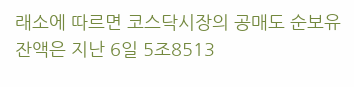래소에 따르면 코스닥시장의 공매도 순보유 잔액은 지난 6일 5조8513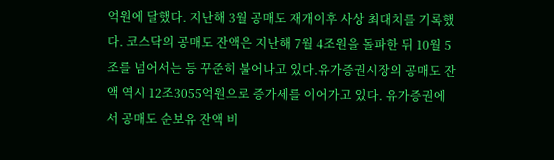억원에 달했다. 지난해 3월 공매도 재개이후 사상 최대치를 기록했다. 코스닥의 공매도 잔액은 지난해 7월 4조원을 돌파한 뒤 10월 5조를 넘어서는 등 꾸준히 불어나고 있다.유가증권시장의 공매도 잔액 역시 12조3055억원으로 증가세를 이어가고 있다. 유가증권에서 공매도 순보유 잔액 비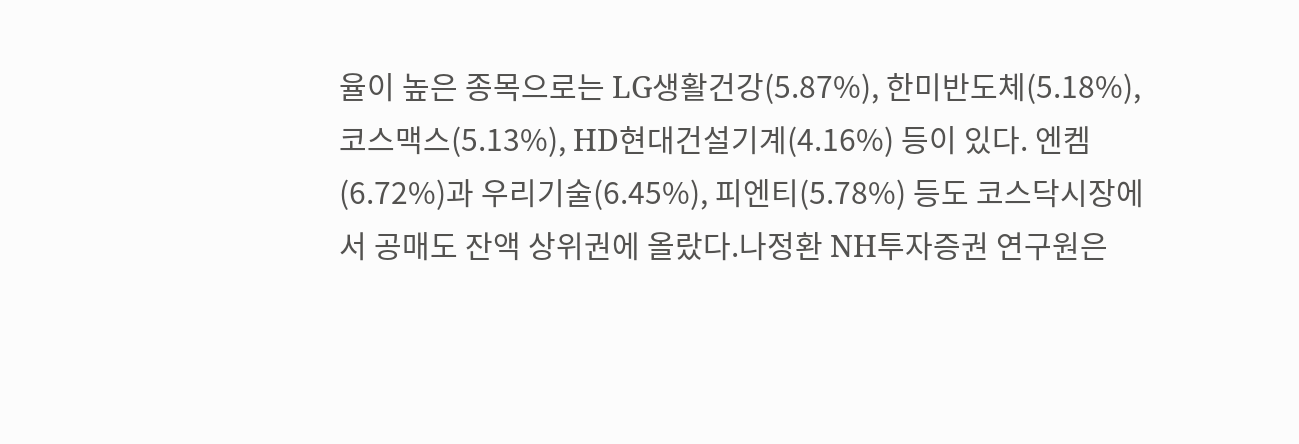율이 높은 종목으로는 LG생활건강(5.87%), 한미반도체(5.18%), 코스맥스(5.13%), HD현대건설기계(4.16%) 등이 있다. 엔켐(6.72%)과 우리기술(6.45%), 피엔티(5.78%) 등도 코스닥시장에서 공매도 잔액 상위권에 올랐다.나정환 NH투자증권 연구원은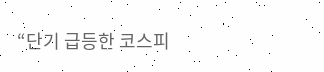“단기 급등한 코스피